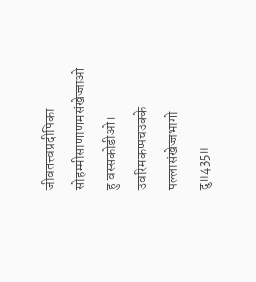जीवतत्त्वप्रदीपिका
सोहम्मीसाणाणमसंखेज्जाओ हु वस्सकोडीओ।
उवरिमकप्पचउक्के पल्लासंखेज्जभागो दु॥435॥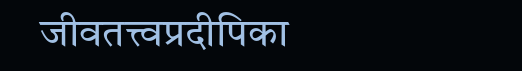जीवतत्त्वप्रदीपिका